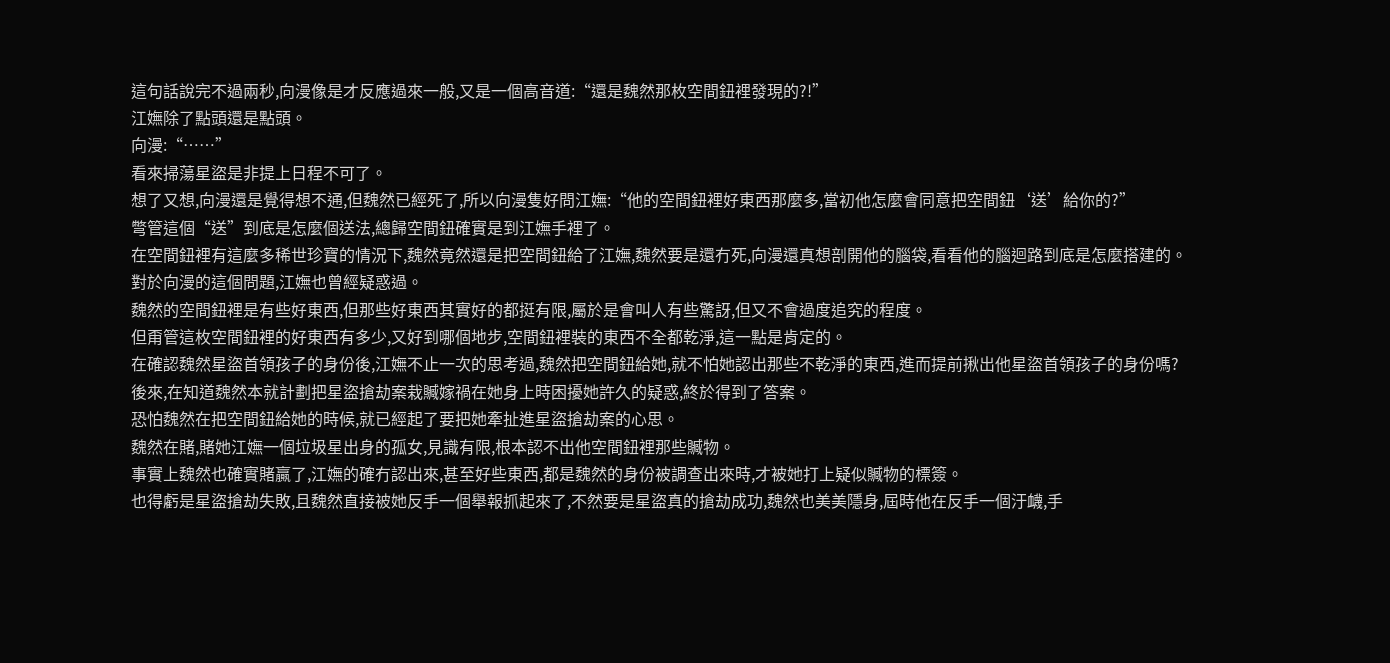這句話說完不過兩秒,向漫像是才反應過來一般,又是一個高音道:“還是魏然那枚空間鈕裡發現的?!”
江嫵除了點頭還是點頭。
向漫:“……”
看來掃蕩星盜是非提上日程不可了。
想了又想,向漫還是覺得想不通,但魏然已經死了,所以向漫隻好問江嫵:“他的空間鈕裡好東西那麼多,當初他怎麼會同意把空間鈕‘送’給你的?”
彆管這個“送”到底是怎麼個送法,總歸空間鈕確實是到江嫵手裡了。
在空間鈕裡有這麼多稀世珍寶的情況下,魏然竟然還是把空間鈕給了江嫵,魏然要是還冇死,向漫還真想剖開他的腦袋,看看他的腦迴路到底是怎麼搭建的。
對於向漫的這個問題,江嫵也曾經疑惑過。
魏然的空間鈕裡是有些好東西,但那些好東西其實好的都挺有限,屬於是會叫人有些驚訝,但又不會過度追究的程度。
但甭管這枚空間鈕裡的好東西有多少,又好到哪個地步,空間鈕裡裝的東西不全都乾淨,這一點是肯定的。
在確認魏然星盜首領孩子的身份後,江嫵不止一次的思考過,魏然把空間鈕給她,就不怕她認出那些不乾淨的東西,進而提前揪出他星盜首領孩子的身份嗎?
後來,在知道魏然本就計劃把星盜搶劫案栽贓嫁禍在她身上時困擾她許久的疑惑,終於得到了答案。
恐怕魏然在把空間鈕給她的時候,就已經起了要把她牽扯進星盜搶劫案的心思。
魏然在賭,賭她江嫵一個垃圾星出身的孤女,見識有限,根本認不出他空間鈕裡那些贓物。
事實上魏然也確實賭贏了,江嫵的確冇認出來,甚至好些東西,都是魏然的身份被調查出來時,才被她打上疑似贓物的標簽。
也得虧是星盜搶劫失敗,且魏然直接被她反手一個舉報抓起來了,不然要是星盜真的搶劫成功,魏然也美美隱身,屆時他在反手一個汙衊,手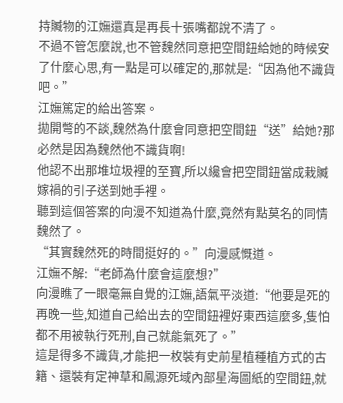持贓物的江嫵還真是再長十張嘴都說不清了。
不過不管怎麼說,也不管魏然同意把空間鈕給她的時候安了什麼心思,有一點是可以確定的,那就是:“因為他不識貨吧。”
江嫵篤定的給出答案。
拋開彆的不談,魏然為什麼會同意把空間鈕“送”給她?那必然是因為魏然他不識貨啊!
他認不出那堆垃圾裡的至寶,所以纔會把空間鈕當成栽贓嫁禍的引子送到她手裡。
聽到這個答案的向漫不知道為什麼,竟然有點莫名的同情魏然了。
“其實魏然死的時間挺好的。”向漫感慨道。
江嫵不解:“老師為什麼會這麼想?”
向漫瞧了一眼毫無自覺的江嫵,語氣平淡道:“他要是死的再晚一些,知道自己給出去的空間鈕裡好東西這麼多,隻怕都不用被執行死刑,自己就能氣死了。”
這是得多不識貨,才能把一枚裝有史前星植種植方式的古籍、還裝有定神草和鳳源死域內部星海圖紙的空間鈕,就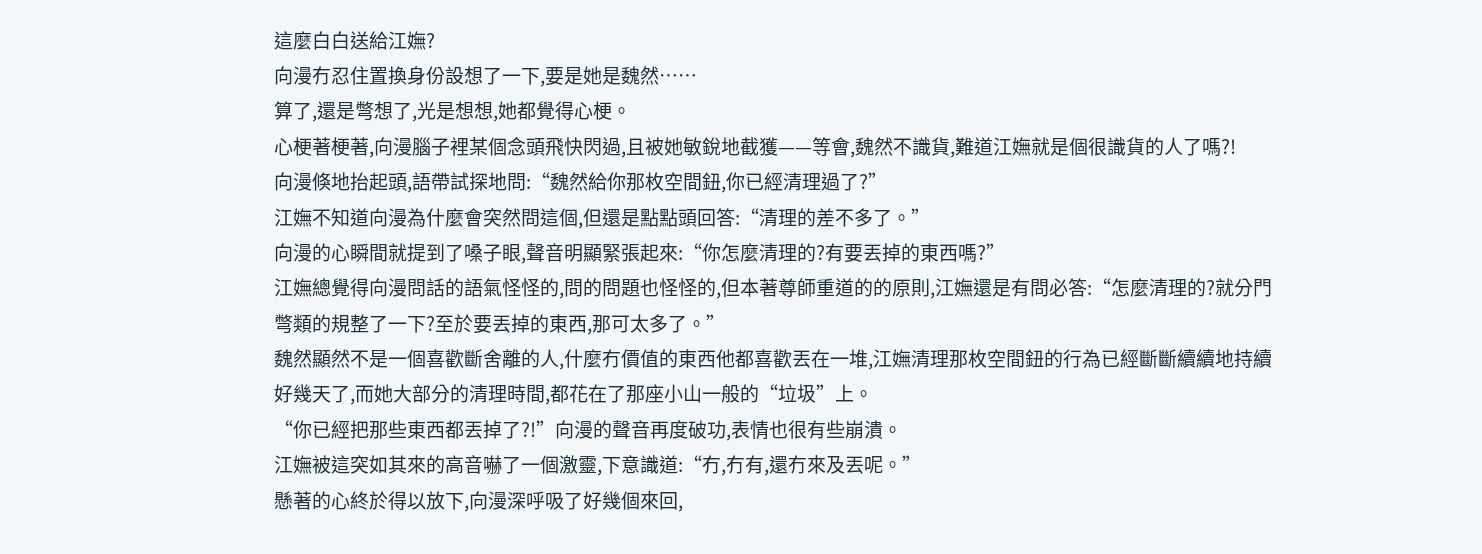這麼白白送給江嫵?
向漫冇忍住置換身份設想了一下,要是她是魏然……
算了,還是彆想了,光是想想,她都覺得心梗。
心梗著梗著,向漫腦子裡某個念頭飛快閃過,且被她敏銳地截獲——等會,魏然不識貨,難道江嫵就是個很識貨的人了嗎?!
向漫倏地抬起頭,語帶試探地問:“魏然給你那枚空間鈕,你已經清理過了?”
江嫵不知道向漫為什麼會突然問這個,但還是點點頭回答:“清理的差不多了。”
向漫的心瞬間就提到了嗓子眼,聲音明顯緊張起來:“你怎麼清理的?有要丟掉的東西嗎?”
江嫵總覺得向漫問話的語氣怪怪的,問的問題也怪怪的,但本著尊師重道的的原則,江嫵還是有問必答:“怎麼清理的?就分門彆類的規整了一下?至於要丟掉的東西,那可太多了。”
魏然顯然不是一個喜歡斷舍離的人,什麼冇價值的東西他都喜歡丟在一堆,江嫵清理那枚空間鈕的行為已經斷斷續續地持續好幾天了,而她大部分的清理時間,都花在了那座小山一般的“垃圾”上。
“你已經把那些東西都丟掉了?!”向漫的聲音再度破功,表情也很有些崩潰。
江嫵被這突如其來的高音嚇了一個激靈,下意識道:“冇,冇有,還冇來及丟呢。”
懸著的心終於得以放下,向漫深呼吸了好幾個來回,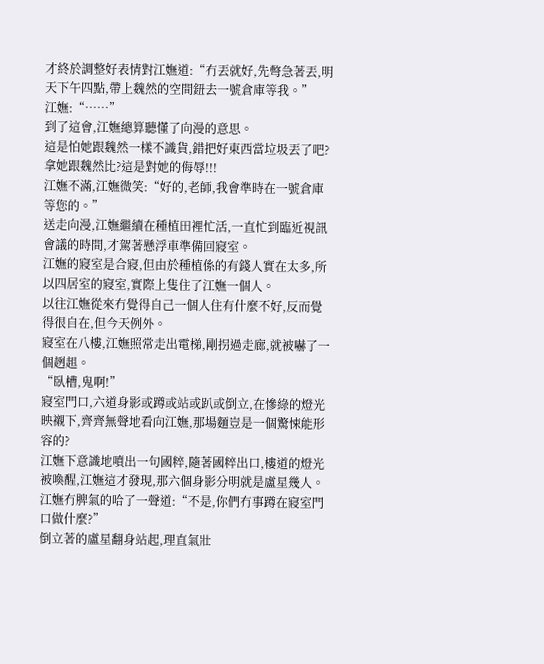才終於調整好表情對江嫵道:“冇丟就好,先彆急著丟,明天下午四點,帶上魏然的空間鈕去一號倉庫等我。”
江嫵:“……”
到了這會,江嫵總算聽懂了向漫的意思。
這是怕她跟魏然一樣不識貨,錯把好東西當垃圾丟了吧?
拿她跟魏然比?這是對她的侮辱!!!
江嫵不滿,江嫵微笑:“好的,老師,我會準時在一號倉庫等您的。”
送走向漫,江嫵繼續在種植田裡忙活,一直忙到臨近視訊會議的時間,才駕著懸浮車準備回寢室。
江嫵的寢室是合寢,但由於種植係的有錢人實在太多,所以四居室的寢室,實際上隻住了江嫵一個人。
以往江嫵從來冇覺得自己一個人住有什麼不好,反而覺得很自在,但今天例外。
寢室在八樓,江嫵照常走出電梯,剛拐過走廊,就被嚇了一個趔趄。
“臥槽,鬼啊!”
寢室門口,六道身影或蹲或站或趴或倒立,在慘綠的燈光映襯下,齊齊無聲地看向江嫵,那場麵豈是一個驚悚能形容的?
江嫵下意識地噴出一句國粹,隨著國粹出口,樓道的燈光被喚醒,江嫵這才發現,那六個身影分明就是盧星幾人。
江嫵冇脾氣的哈了一聲道:“不是,你們冇事蹲在寢室門口做什麼?”
倒立著的盧星翻身站起,理直氣壯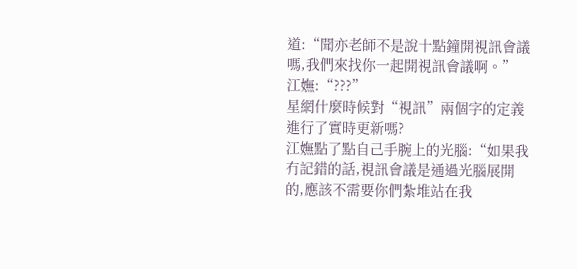道:“聞亦老師不是說十點鐘開視訊會議嗎,我們來找你一起開視訊會議啊。”
江嫵:“???”
星網什麼時候對“視訊”兩個字的定義進行了實時更新嗎?
江嫵點了點自己手腕上的光腦:“如果我冇記錯的話,視訊會議是通過光腦展開的,應該不需要你們紮堆站在我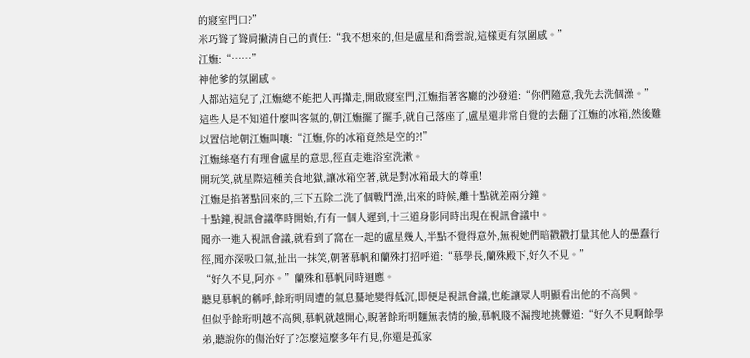的寢室門口?”
米巧聳了聳肩撇清自己的責任:“我不想來的,但是盧星和喬雲說,這樣更有氛圍感。”
江嫵:“……”
神他爹的氛圍感。
人都站這兒了,江嫵總不能把人再攆走,開啟寢室門,江嫵指著客廳的沙發道:“你們隨意,我先去洗個澡。”
這些人是不知道什麼叫客氣的,朝江嫵擺了擺手,就自己落座了,盧星還非常自覺的去翻了江嫵的冰箱,然後難以置信地朝江嫵叫嚷:“江嫵,你的冰箱竟然是空的?!”
江嫵絲毫冇有理會盧星的意思,徑直走進浴室洗漱。
開玩笑,就星際這種美食地獄,讓冰箱空著,就是對冰箱最大的尊重!
江嫵是掐著點回來的,三下五除二洗了個戰鬥澡,出來的時候,離十點就差兩分鐘。
十點鐘,視訊會議準時開始,冇有一個人遲到,十三道身影同時出現在視訊會議中。
聞亦一進入視訊會議,就看到了窩在一起的盧星幾人,半點不覺得意外,無視她們暗戳戳打量其他人的愚蠢行徑,聞亦深吸口氣,扯出一抹笑,朝著慕帆和蘭殊打招呼道:“慕學長,蘭殊殿下,好久不見。”
“好久不見,阿亦。”蘭殊和慕帆同時迴應。
聽見慕帆的稱呼,餘珩明周遭的氣息驀地變得低沉,即便是視訊會議,也能讓眾人明顯看出他的不高興。
但似乎餘珩明越不高興,慕帆就越開心,睨著餘珩明麵無表情的臉,慕帆賤不漏搜地挑釁道:“好久不見啊餘學弟,聽說你的傷治好了?怎麼這麼多年冇見,你還是孤家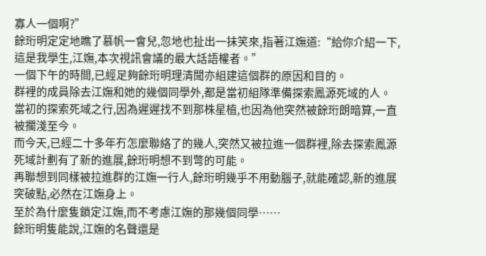寡人一個啊?”
餘珩明定定地瞧了慕帆一會兒,忽地也扯出一抹笑來,指著江嫵道:“給你介紹一下,這是我學生,江嫵,本次視訊會議的最大話語權者。”
一個下午的時間,已經足夠餘珩明理清聞亦組建這個群的原因和目的。
群裡的成員除去江嫵和她的幾個同學外,都是當初組隊準備探索鳳源死域的人。
當初的探索死域之行,因為遲遲找不到那株星植,也因為他突然被餘珩朗暗算,一直被擱淺至今。
而今天,已經二十多年冇怎麼聯絡了的幾人,突然又被拉進一個群裡,除去探索鳳源死域計劃有了新的進展,餘珩明想不到彆的可能。
再聯想到同樣被拉進群的江嫵一行人,餘珩明幾乎不用動腦子,就能確認,新的進展突破點,必然在江嫵身上。
至於為什麼隻鎖定江嫵,而不考慮江嫵的那幾個同學……
餘珩明隻能說,江嫵的名聲還是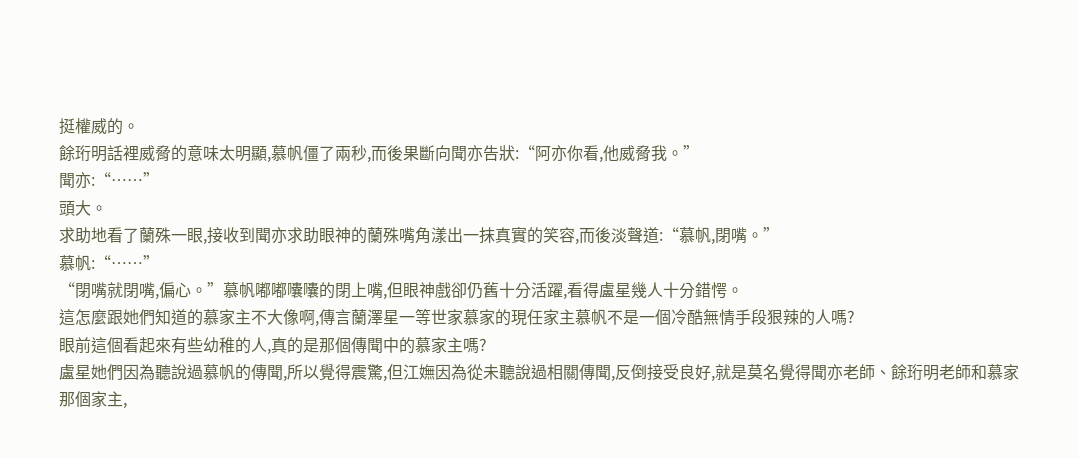挺權威的。
餘珩明話裡威脅的意味太明顯,慕帆僵了兩秒,而後果斷向聞亦告狀:“阿亦你看,他威脅我。”
聞亦:“……”
頭大。
求助地看了蘭殊一眼,接收到聞亦求助眼神的蘭殊嘴角漾出一抹真實的笑容,而後淡聲道:“慕帆,閉嘴。”
慕帆:“……”
“閉嘴就閉嘴,偏心。”慕帆嘟嘟囔囔的閉上嘴,但眼神戲卻仍舊十分活躍,看得盧星幾人十分錯愕。
這怎麼跟她們知道的慕家主不大像啊,傳言蘭澤星一等世家慕家的現任家主慕帆不是一個冷酷無情手段狠辣的人嗎?
眼前這個看起來有些幼稚的人,真的是那個傳聞中的慕家主嗎?
盧星她們因為聽說過慕帆的傳聞,所以覺得震驚,但江嫵因為從未聽說過相關傳聞,反倒接受良好,就是莫名覺得聞亦老師、餘珩明老師和慕家那個家主,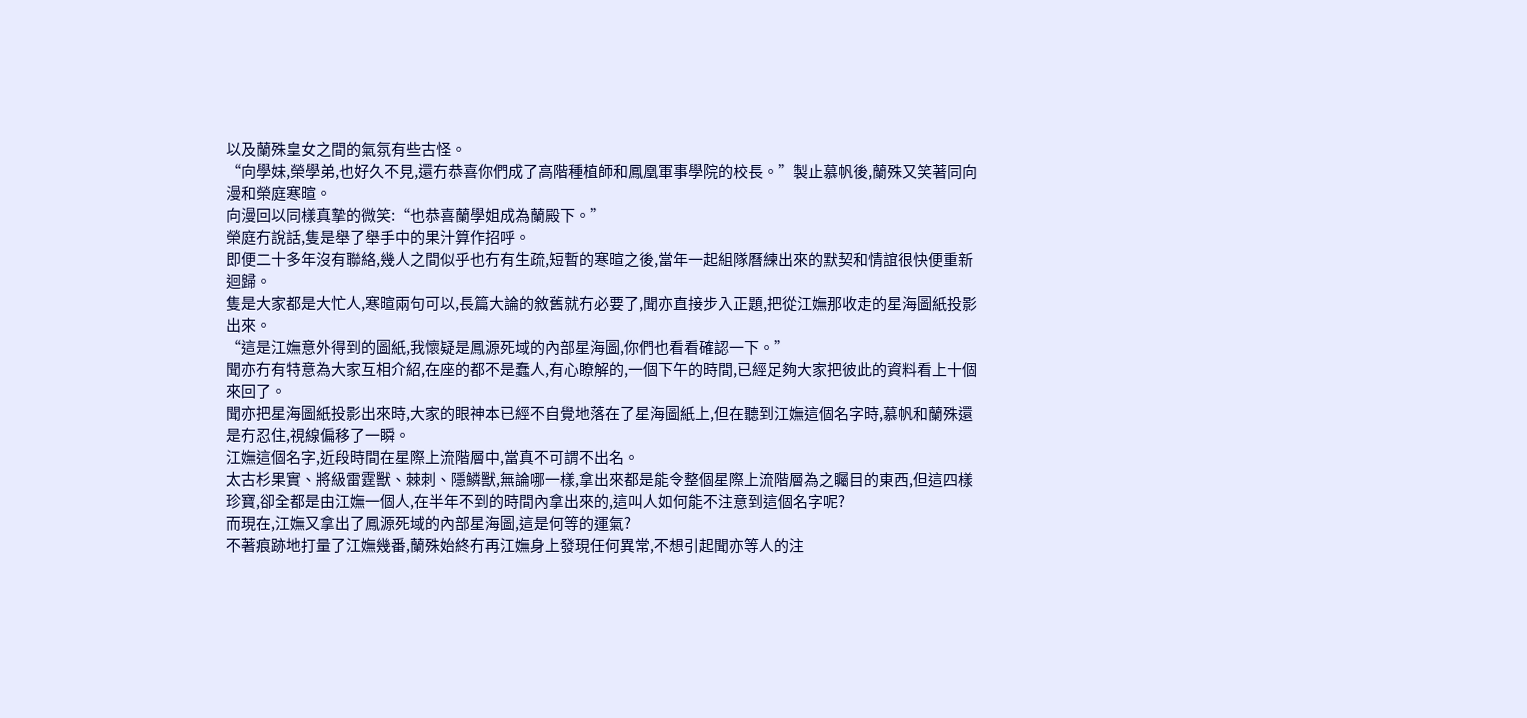以及蘭殊皇女之間的氣氛有些古怪。
“向學妹,榮學弟,也好久不見,還冇恭喜你們成了高階種植師和鳳凰軍事學院的校長。”製止慕帆後,蘭殊又笑著同向漫和榮庭寒暄。
向漫回以同樣真摯的微笑:“也恭喜蘭學姐成為蘭殿下。”
榮庭冇說話,隻是舉了舉手中的果汁算作招呼。
即便二十多年沒有聯絡,幾人之間似乎也冇有生疏,短暫的寒暄之後,當年一起組隊曆練出來的默契和情誼很快便重新迴歸。
隻是大家都是大忙人,寒暄兩句可以,長篇大論的敘舊就冇必要了,聞亦直接步入正題,把從江嫵那收走的星海圖紙投影出來。
“這是江嫵意外得到的圖紙,我懷疑是鳳源死域的內部星海圖,你們也看看確認一下。”
聞亦冇有特意為大家互相介紹,在座的都不是蠢人,有心瞭解的,一個下午的時間,已經足夠大家把彼此的資料看上十個來回了。
聞亦把星海圖紙投影出來時,大家的眼神本已經不自覺地落在了星海圖紙上,但在聽到江嫵這個名字時,慕帆和蘭殊還是冇忍住,視線偏移了一瞬。
江嫵這個名字,近段時間在星際上流階層中,當真不可謂不出名。
太古杉果實、將級雷霆獸、棘刺、隱鱗獸,無論哪一樣,拿出來都是能令整個星際上流階層為之矚目的東西,但這四樣珍寶,卻全都是由江嫵一個人,在半年不到的時間內拿出來的,這叫人如何能不注意到這個名字呢?
而現在,江嫵又拿出了鳳源死域的內部星海圖,這是何等的運氣?
不著痕跡地打量了江嫵幾番,蘭殊始終冇再江嫵身上發現任何異常,不想引起聞亦等人的注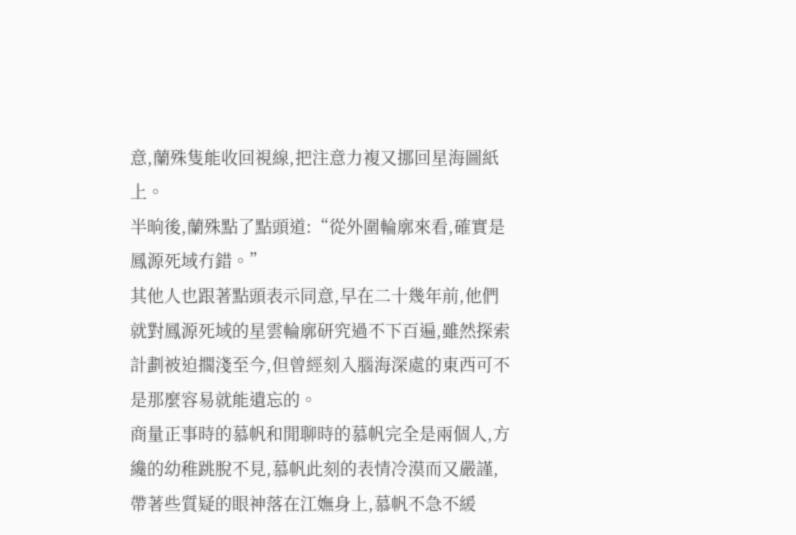意,蘭殊隻能收回視線,把注意力複又挪回星海圖紙上。
半晌後,蘭殊點了點頭道:“從外圍輪廓來看,確實是鳳源死域冇錯。”
其他人也跟著點頭表示同意,早在二十幾年前,他們就對鳳源死域的星雲輪廓研究過不下百遍,雖然探索計劃被迫擱淺至今,但曾經刻入腦海深處的東西可不是那麼容易就能遺忘的。
商量正事時的慕帆和閒聊時的慕帆完全是兩個人,方纔的幼稚跳脫不見,慕帆此刻的表情冷漠而又嚴謹,帶著些質疑的眼神落在江嫵身上,慕帆不急不緩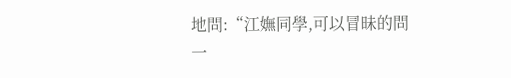地問:“江嫵同學,可以冒昧的問一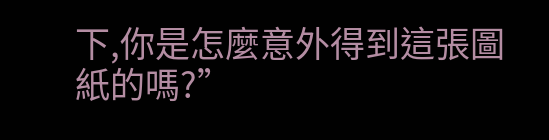下,你是怎麼意外得到這張圖紙的嗎?”